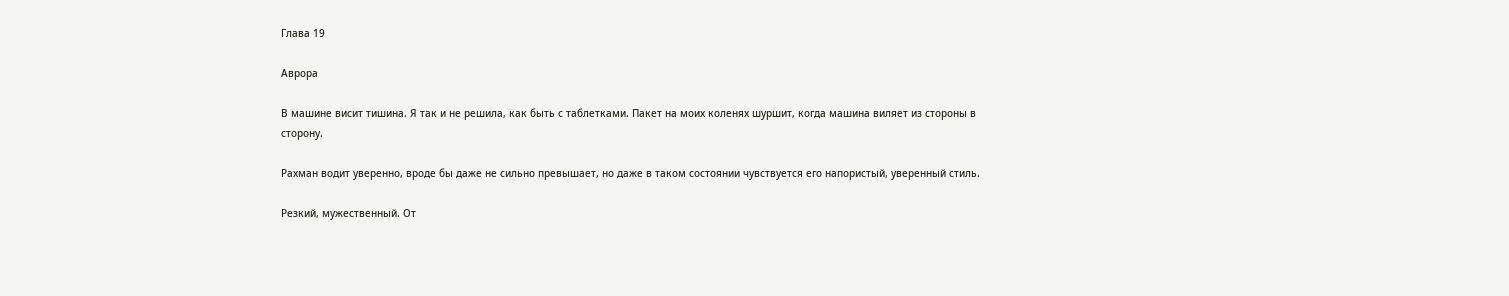Глава 19

Аврора

В машине висит тишина. Я так и не решила, как быть с таблетками. Пакет на моих коленях шуршит, когда машина виляет из стороны в сторону.

Рахман водит уверенно, вроде бы даже не сильно превышает, но даже в таком состоянии чувствуется его напористый, уверенный стиль.

Резкий, мужественный. От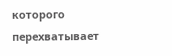которого перехватывает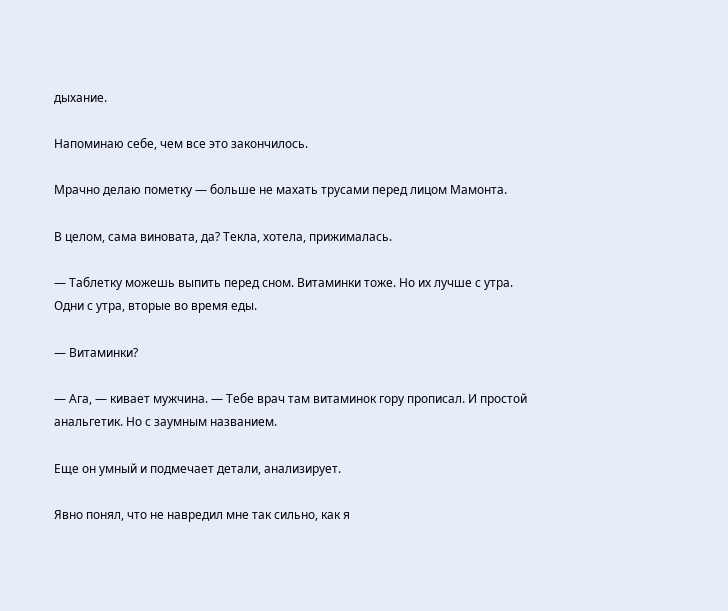дыхание.

Напоминаю себе, чем все это закончилось.

Мрачно делаю пометку — больше не махать трусами перед лицом Мамонта.

В целом, сама виновата, да? Текла, хотела, прижималась.

— Таблетку можешь выпить перед сном. Витаминки тоже. Но их лучше с утра. Одни с утра, вторые во время еды.

— Витаминки?

— Ага, — кивает мужчина. — Тебе врач там витаминок гору прописал. И простой анальгетик. Но с заумным названием.

Еще он умный и подмечает детали, анализирует.

Явно понял, что не навредил мне так сильно, как я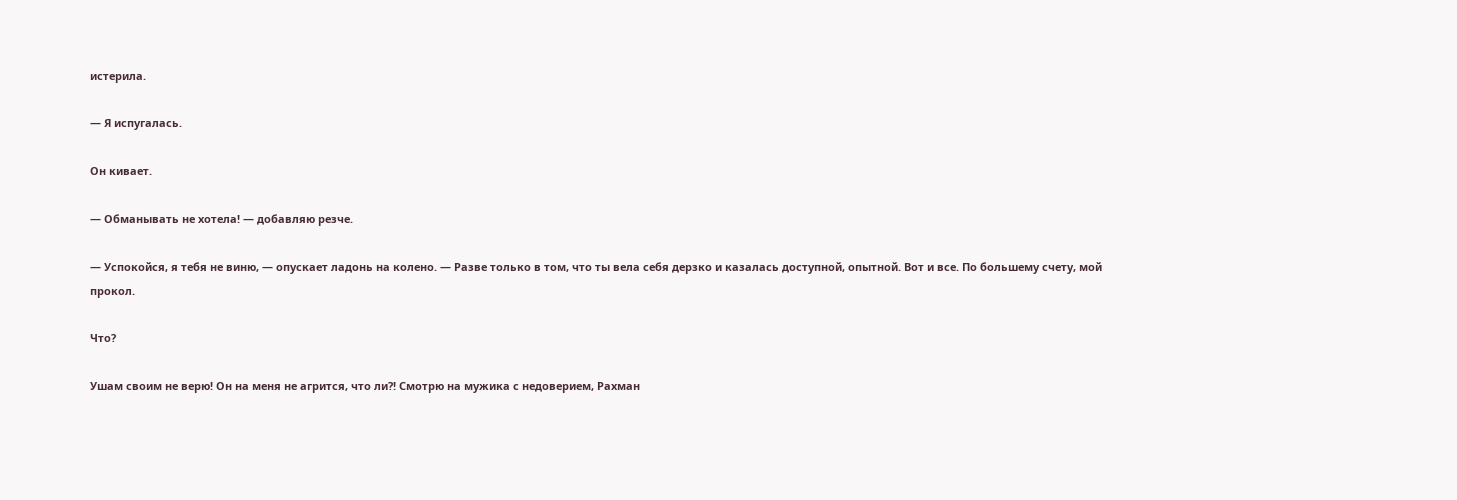истерила.

— Я испугалась.

Он кивает.

— Обманывать не хотела! — добавляю резче.

— Успокойся, я тебя не виню, — опускает ладонь на колено. — Разве только в том, что ты вела себя дерзко и казалась доступной, опытной. Вот и все. По большему счету, мой прокол.

Что?

Ушам своим не верю! Он на меня не агрится, что ли?! Смотрю на мужика с недоверием, Рахман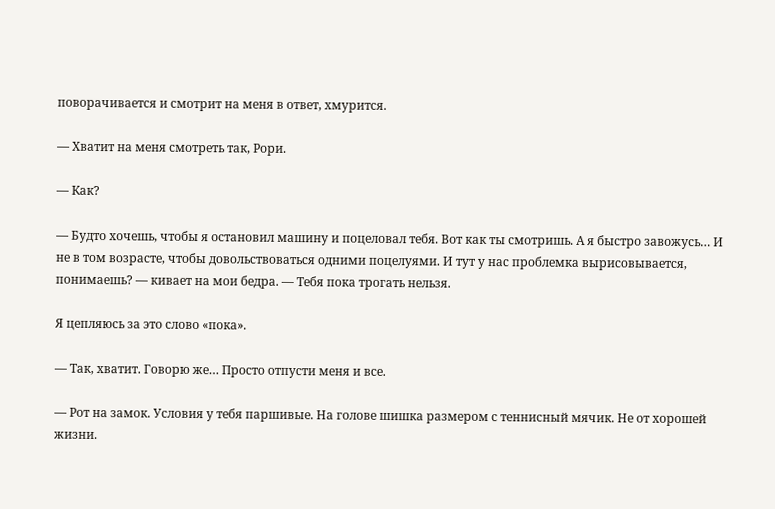поворачивается и смотрит на меня в ответ, хмурится.

— Хватит на меня смотреть так, Рори.

— Как?

— Будто хочешь, чтобы я остановил машину и поцеловал тебя. Вот как ты смотришь. А я быстро завожусь… И не в том возрасте, чтобы довольствоваться одними поцелуями. И тут у нас проблемка вырисовывается, понимаешь? — кивает на мои бедра. — Тебя пока трогать нельзя.

Я цепляюсь за это слово «пока».

— Так, хватит. Говорю же… Просто отпусти меня и все.

— Рот на замок. Условия у тебя паршивые. На голове шишка размером с теннисный мячик. Не от хорошей жизни.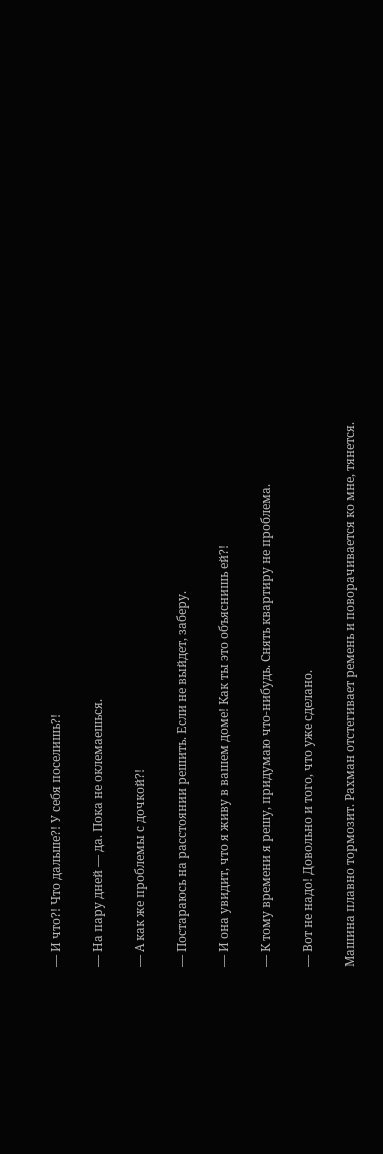— И что?! Что дальше?! У себя поселишь?!

— На пару дней — да. Пока не оклемаешься.

— А как же проблемы с дочкой?!

— Постараюсь на расстоянии решить. Если не выйдет, заберу.

— И она увидит, что я живу в вашем доме! Как ты это объяснишь ей?!

— К тому времени я решу, придумаю что-нибудь. Снять квартиру не проблема.

— Вот не надо! Довольно и того, что уже сделано.

Машина плавно тормозит. Рахман отстегивает ремень и поворачивается ко мне, тянется.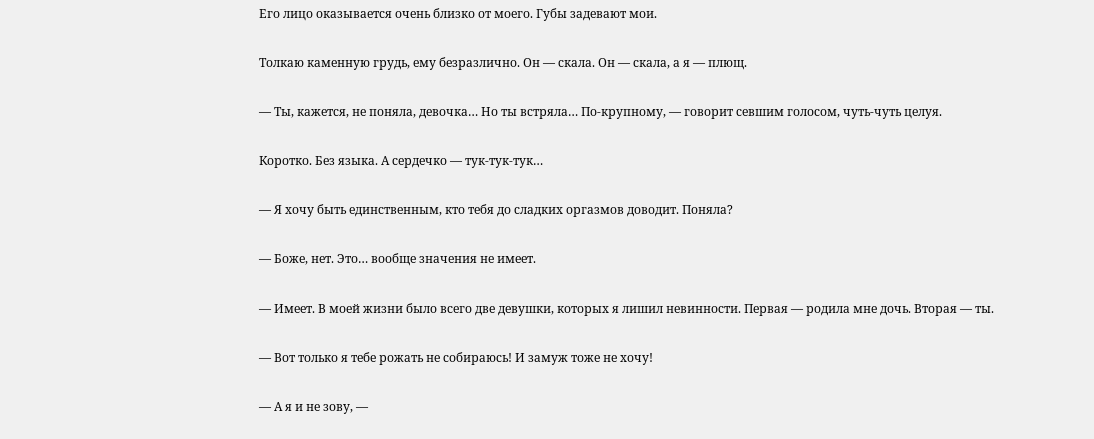Его лицо оказывается очень близко от моего. Губы задевают мои.

Толкаю каменную грудь, ему безразлично. Он — скала. Он — скала, а я — плющ.

— Ты, кажется, не поняла, девочка… Но ты встряла… По-крупному, — говорит севшим голосом, чуть-чуть целуя.

Коротко. Без языка. А сердечко — тук-тук-тук…

— Я хочу быть единственным, кто тебя до сладких оргазмов доводит. Поняла?

— Боже, нет. Это… вообще значения не имеет.

— Имеет. В моей жизни было всего две девушки, которых я лишил невинности. Первая — родила мне дочь. Вторая — ты.

— Вот только я тебе рожать не собираюсь! И замуж тоже не хочу!

— А я и не зову, —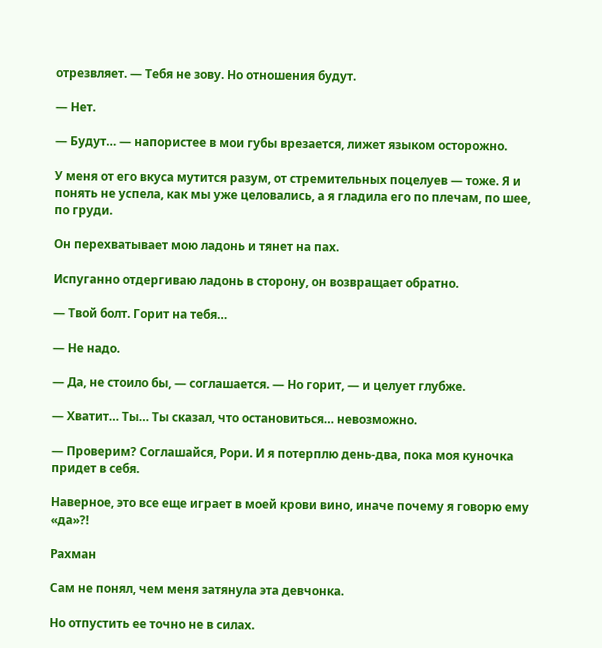отрезвляет. — Тебя не зову. Но отношения будут.

— Нет.

— Будут… — напористее в мои губы врезается, лижет языком осторожно.

У меня от его вкуса мутится разум, от стремительных поцелуев — тоже. Я и понять не успела, как мы уже целовались, а я гладила его по плечам, по шее, по груди.

Он перехватывает мою ладонь и тянет на пах.

Испуганно отдергиваю ладонь в сторону, он возвращает обратно.

— Твой болт. Горит на тебя…

— Не надо.

— Да, не стоило бы, — соглашается. — Но горит, — и целует глубже.

— Хватит… Ты… Ты сказал, что остановиться… невозможно.

— Проверим? Соглашайся, Рори. И я потерплю день-два, пока моя куночка придет в себя.

Наверное, это все еще играет в моей крови вино, иначе почему я говорю ему «да»?!

Рахман

Сам не понял, чем меня затянула эта девчонка.

Но отпустить ее точно не в силах.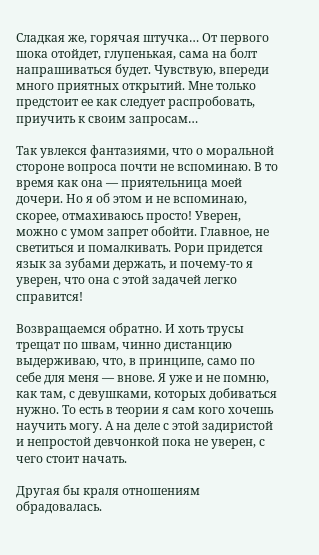Сладкая же, горячая штучка… От первого шока отойдет, глупенькая, сама на болт напрашиваться будет. Чувствую, впереди много приятных открытий. Мне только предстоит ее как следует распробовать, приучить к своим запросам…

Так увлекся фантазиями, что о моральной стороне вопроса почти не вспоминаю. В то время как она — приятельница моей дочери. Но я об этом и не вспоминаю, скорее, отмахиваюсь просто! Уверен, можно с умом запрет обойти. Главное, не светиться и помалкивать. Рори придется язык за зубами держать, и почему-то я уверен, что она с этой задачей легко справится!

Возвращаемся обратно. И хоть трусы трещат по швам, чинно дистанцию выдерживаю, что, в принципе, само по себе для меня — внове. Я уже и не помню, как там, с девушками, которых добиваться нужно. То есть в теории я сам кого хочешь научить могу. А на деле с этой задиристой и непростой девчонкой пока не уверен, с чего стоит начать.

Другая бы краля отношениям обрадовалась.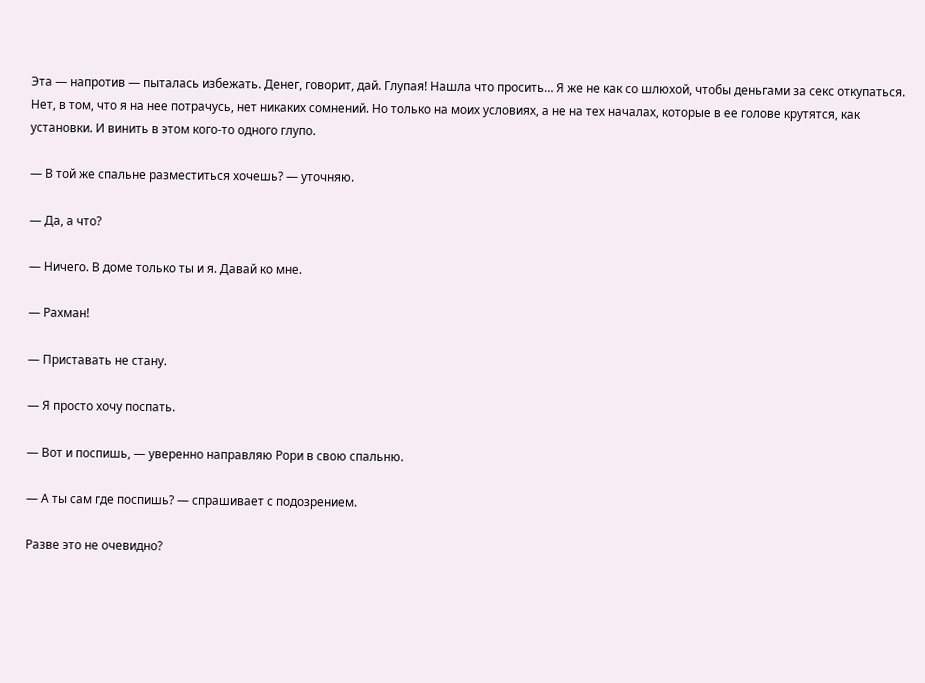Эта — напротив — пыталась избежать. Денег, говорит, дай. Глупая! Нашла что просить… Я же не как со шлюхой, чтобы деньгами за секс откупаться. Нет, в том, что я на нее потрачусь, нет никаких сомнений. Но только на моих условиях, а не на тех началах, которые в ее голове крутятся, как установки. И винить в этом кого-то одного глупо.

— В той же спальне разместиться хочешь? — уточняю.

— Да, а что?

— Ничего. В доме только ты и я. Давай ко мне.

— Рахман!

— Приставать не стану.

— Я просто хочу поспать.

— Вот и поспишь, — уверенно направляю Рори в свою спальню.

— А ты сам где поспишь? — спрашивает с подозрением.

Разве это не очевидно?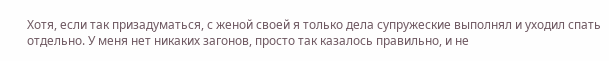Хотя, если так призадуматься, с женой своей я только дела супружеские выполнял и уходил спать отдельно. У меня нет никаких загонов, просто так казалось правильно, и не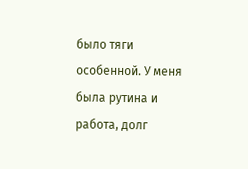было тяги особенной. У меня была рутина и работа, долг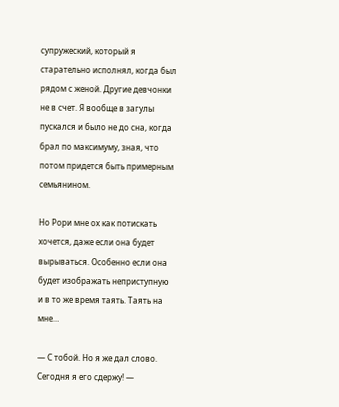супружеский, который я старательно исполнял, когда был рядом с женой. Другие девчонки не в счет. Я вообще в загулы пускался и было не до сна, когда брал по максимуму, зная, что потом придется быть примерным семьянином.

Но Рори мне ох как потискать хочется, даже если она будет вырываться. Особенно если она будет изображать неприступную и в то же время таять. Таять на мне…

— С тобой. Но я же дал слово. Сегодня я его сдержу! —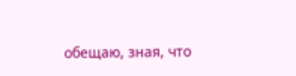обещаю, зная, что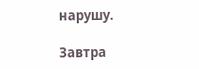нарушу.

Завтра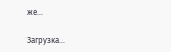же…

Загрузка...